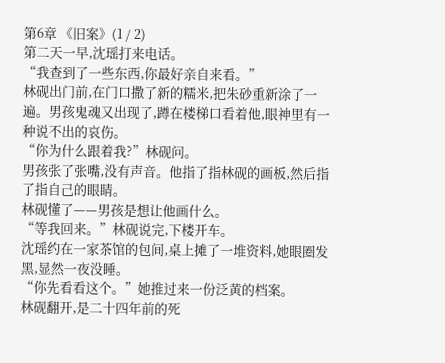第6章 《旧案》(1 / 2)
第二天一早,沈瑶打来电话。
“我查到了一些东西,你最好亲自来看。”
林砚出门前,在门口撒了新的糯米,把朱砂重新涂了一遍。男孩鬼魂又出现了,蹲在楼梯口看着他,眼神里有一种说不出的哀伤。
“你为什么跟着我?”林砚问。
男孩张了张嘴,没有声音。他指了指林砚的画板,然后指了指自己的眼睛。
林砚懂了——男孩是想让他画什么。
“等我回来。”林砚说完,下楼开车。
沈瑶约在一家茶馆的包间,桌上摊了一堆资料,她眼圈发黑,显然一夜没睡。
“你先看看这个。”她推过来一份泛黄的档案。
林砚翻开,是二十四年前的死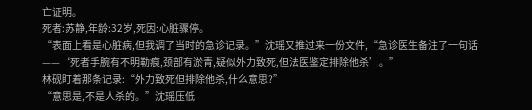亡证明。
死者:苏静,年龄:32岁,死因:心脏骤停。
“表面上看是心脏病,但我调了当时的急诊记录。”沈瑶又推过来一份文件,“急诊医生备注了一句话——‘死者手腕有不明勒痕,颈部有淤青,疑似外力致死,但法医鉴定排除他杀’。”
林砚盯着那条记录:“外力致死但排除他杀,什么意思?”
“意思是,不是人杀的。”沈瑶压低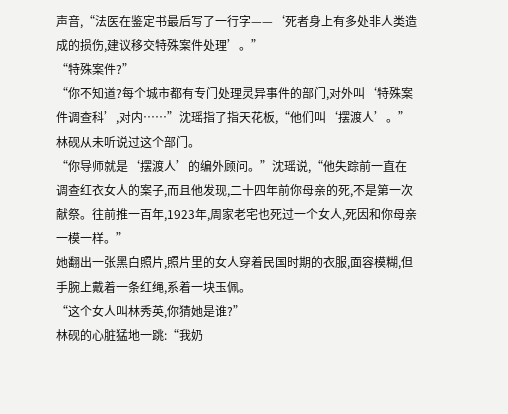声音,“法医在鉴定书最后写了一行字——‘死者身上有多处非人类造成的损伤,建议移交特殊案件处理’。”
“特殊案件?”
“你不知道?每个城市都有专门处理灵异事件的部门,对外叫‘特殊案件调查科’,对内……”沈瑶指了指天花板,“他们叫‘摆渡人’。”
林砚从未听说过这个部门。
“你导师就是‘摆渡人’的编外顾问。”沈瑶说,“他失踪前一直在调查红衣女人的案子,而且他发现,二十四年前你母亲的死,不是第一次献祭。往前推一百年,1923年,周家老宅也死过一个女人,死因和你母亲一模一样。”
她翻出一张黑白照片,照片里的女人穿着民国时期的衣服,面容模糊,但手腕上戴着一条红绳,系着一块玉佩。
“这个女人叫林秀英,你猜她是谁?”
林砚的心脏猛地一跳:“我奶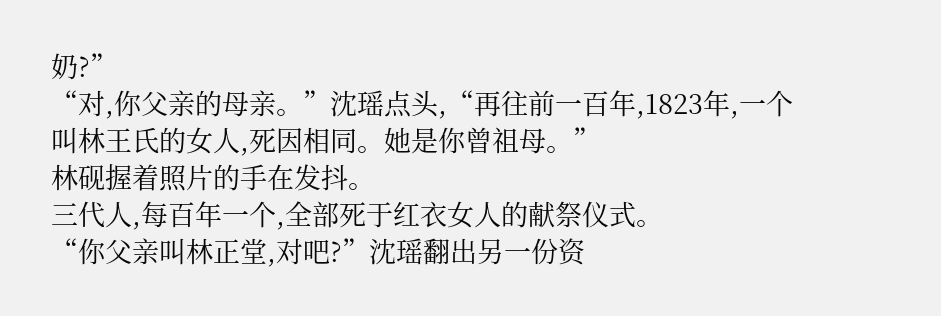奶?”
“对,你父亲的母亲。”沈瑶点头,“再往前一百年,1823年,一个叫林王氏的女人,死因相同。她是你曾祖母。”
林砚握着照片的手在发抖。
三代人,每百年一个,全部死于红衣女人的献祭仪式。
“你父亲叫林正堂,对吧?”沈瑶翻出另一份资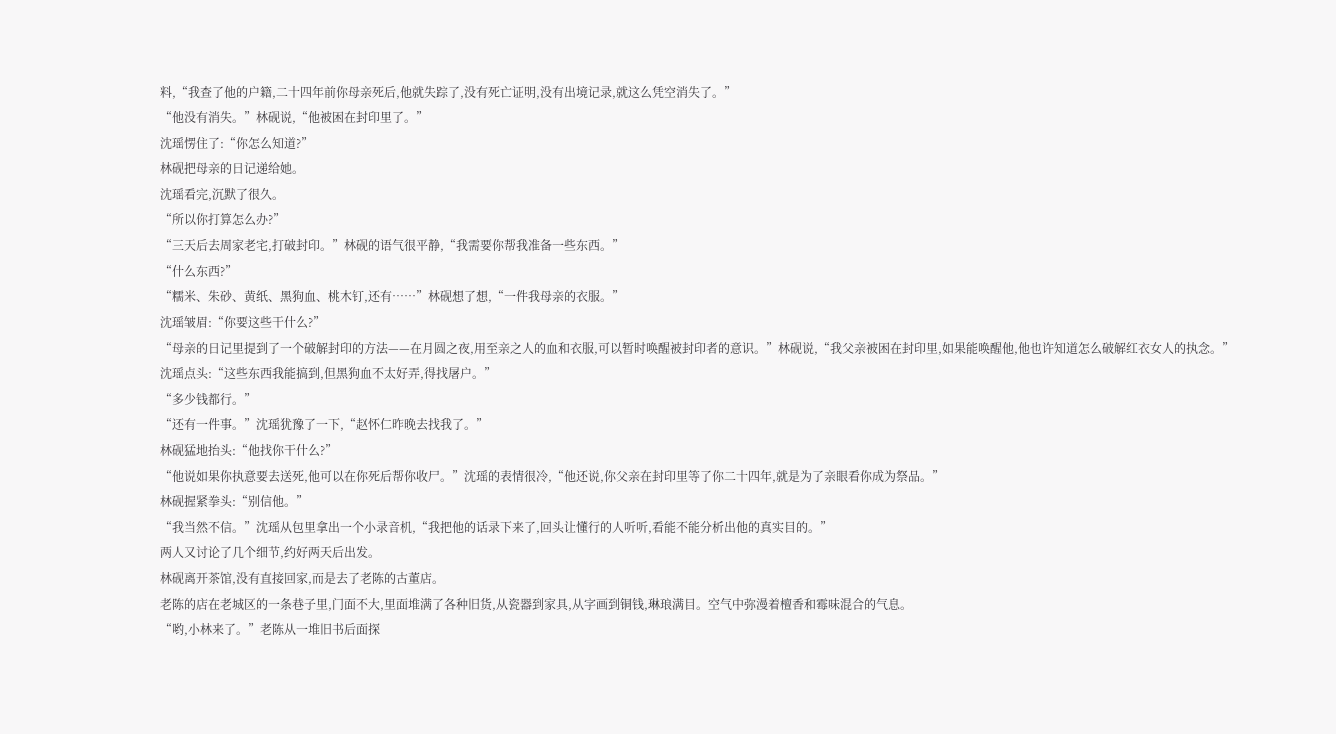料,“我查了他的户籍,二十四年前你母亲死后,他就失踪了,没有死亡证明,没有出境记录,就这么凭空消失了。”
“他没有消失。”林砚说,“他被困在封印里了。”
沈瑶愣住了:“你怎么知道?”
林砚把母亲的日记递给她。
沈瑶看完,沉默了很久。
“所以你打算怎么办?”
“三天后去周家老宅,打破封印。”林砚的语气很平静,“我需要你帮我准备一些东西。”
“什么东西?”
“糯米、朱砂、黄纸、黑狗血、桃木钉,还有……”林砚想了想,“一件我母亲的衣服。”
沈瑶皱眉:“你要这些干什么?”
“母亲的日记里提到了一个破解封印的方法——在月圆之夜,用至亲之人的血和衣服,可以暂时唤醒被封印者的意识。”林砚说,“我父亲被困在封印里,如果能唤醒他,他也许知道怎么破解红衣女人的执念。”
沈瑶点头:“这些东西我能搞到,但黑狗血不太好弄,得找屠户。”
“多少钱都行。”
“还有一件事。”沈瑶犹豫了一下,“赵怀仁昨晚去找我了。”
林砚猛地抬头:“他找你干什么?”
“他说如果你执意要去送死,他可以在你死后帮你收尸。”沈瑶的表情很冷,“他还说,你父亲在封印里等了你二十四年,就是为了亲眼看你成为祭品。”
林砚握紧拳头:“别信他。”
“我当然不信。”沈瑶从包里拿出一个小录音机,“我把他的话录下来了,回头让懂行的人听听,看能不能分析出他的真实目的。”
两人又讨论了几个细节,约好两天后出发。
林砚离开茶馆,没有直接回家,而是去了老陈的古董店。
老陈的店在老城区的一条巷子里,门面不大,里面堆满了各种旧货,从瓷器到家具,从字画到铜钱,琳琅满目。空气中弥漫着檀香和霉味混合的气息。
“哟,小林来了。”老陈从一堆旧书后面探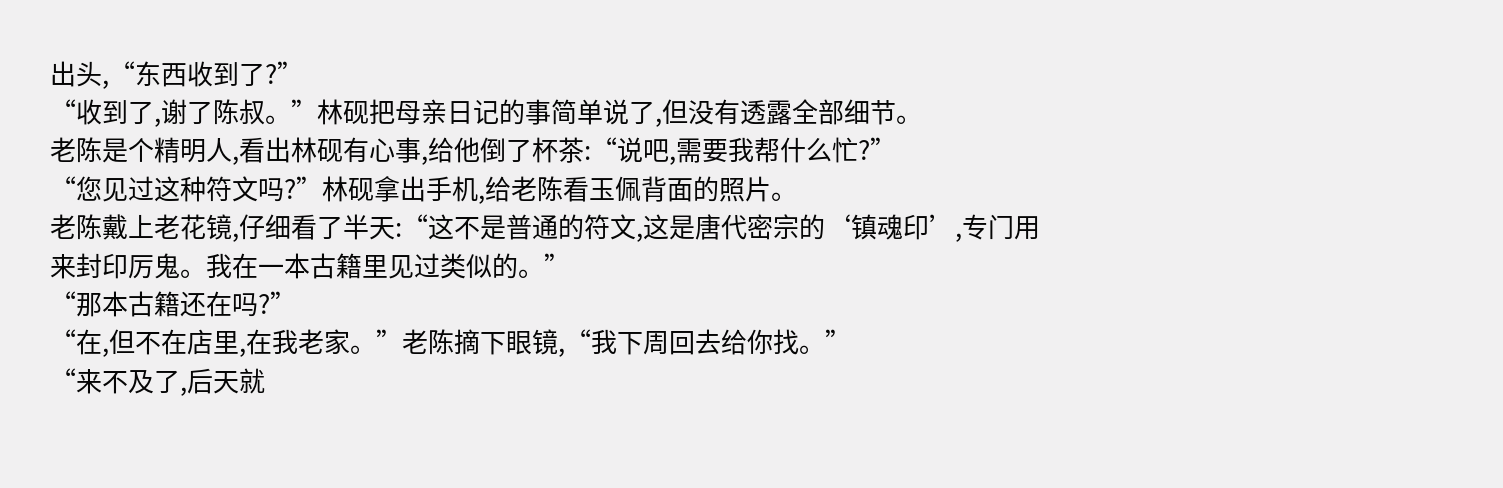出头,“东西收到了?”
“收到了,谢了陈叔。”林砚把母亲日记的事简单说了,但没有透露全部细节。
老陈是个精明人,看出林砚有心事,给他倒了杯茶:“说吧,需要我帮什么忙?”
“您见过这种符文吗?”林砚拿出手机,给老陈看玉佩背面的照片。
老陈戴上老花镜,仔细看了半天:“这不是普通的符文,这是唐代密宗的‘镇魂印’,专门用来封印厉鬼。我在一本古籍里见过类似的。”
“那本古籍还在吗?”
“在,但不在店里,在我老家。”老陈摘下眼镜,“我下周回去给你找。”
“来不及了,后天就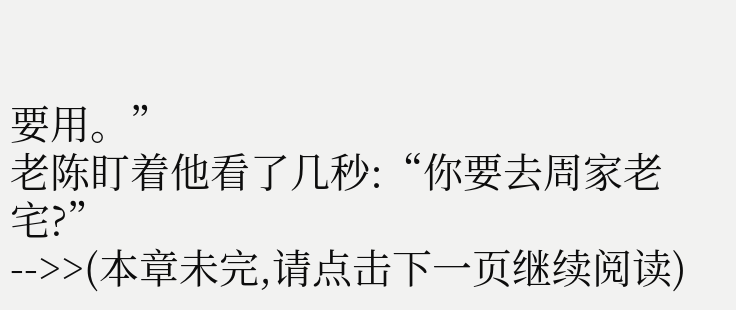要用。”
老陈盯着他看了几秒:“你要去周家老宅?”
-->>(本章未完,请点击下一页继续阅读)